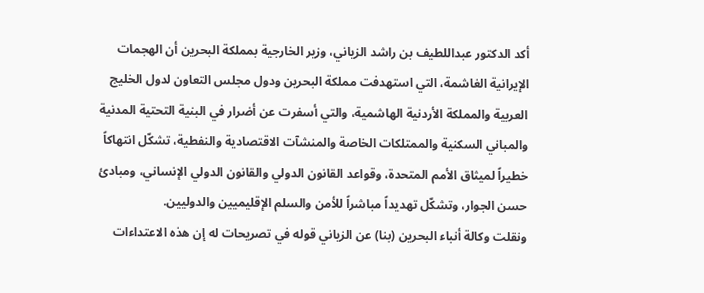أكد الدكتور عبداللطيف بن راشد الزياني، وزير الخارجية بمملكة البحرين أن الهجمات الإيرانية الغاشمة، التي استهدفت مملكة البحرين ودول مجلس التعاون لدول الخليج العربية والمملكة الأردنية الهاشمية، والتي أسفرت عن أضرار في البنية التحتية المدنية والمباني السكنية والممتلكات الخاصة والمنشآت الاقتصادية والنفطية، تشكّل انتهاكاً خطيراً لميثاق الأمم المتحدة، وقواعد القانون الدولي والقانون الدولي الإنساني، ومبادئ حسن الجوار، وتشكّل تهديداً مباشراً للأمن والسلم الإقليميين والدوليين.
ونقلت وكالة أنباء البحرين (بنا) عن الزياني قوله في تصريحات له إن هذه الاعتداءات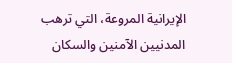الإيرانية المروعة، التي ترهب المدنيين الآمنين والسكان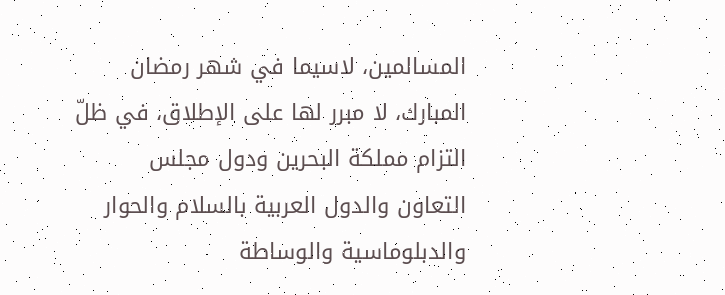المسالمين، لاسيما في شهر رمضان المبارك، لا مبرر لها على الإطلاق، في ظلّ التزام مملكة البحرين ودول مجلس التعاون والدول العربية بالسلام والحوار والدبلوماسية والوساطة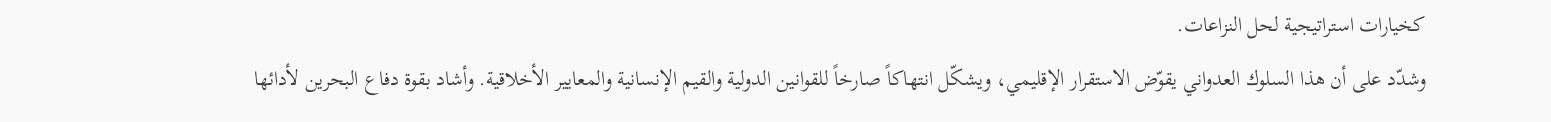كخيارات استراتيجية لحل النزاعات.
وشدّد على أن هذا السلوك العدواني يقوّض الاستقرار الإقليمي، ويشكّل انتهاكاً صارخاً للقوانين الدولية والقيم الإنسانية والمعايير الأخلاقية. وأشاد بقوة دفاع البحرين لأدائها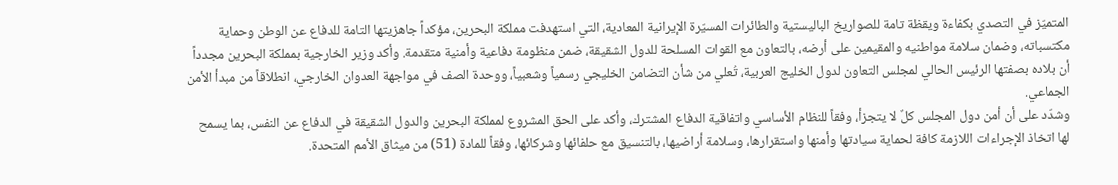المتميّز في التصدي بكفاءة ويقظة تامة للصواريخ الباليستية والطائرات المسيّرة الإيرانية المعادية، التي استهدفت مملكة البحرين، مؤكداً جاهزيتها التامة للدفاع عن الوطن وحماية مكتسباته، وضمان سلامة مواطنيه والمقيمين على أرضه، بالتعاون مع القوات المسلحة للدول الشقيقة، ضمن منظومة دفاعية وأمنية متقدمة. وأكد وزير الخارجية بمملكة البحرين مجدداً أن بلاده بصفتها الرئيس الحالي لمجلس التعاون لدول الخليج العربية، تُعلي من شأن التضامن الخليجي رسمياً وشعبياً، ووحدة الصف في مواجهة العدوان الخارجي، انطلاقاً من مبدأ الأمن الجماعي.
وشدّد على أن أمن دول المجلس كلٌ لا يتجزأ، وفقاً للنظام الأساسي واتفاقية الدفاع المشترك، وأكد على الحق المشروع لمملكة البحرين والدول الشقيقة في الدفاع عن النفس، بما يسمح لها اتخاذ الإجراءات اللازمة كافة لحماية سيادتها وأمنها واستقرارها، وسلامة أراضيها، بالتنسيق مع حلفائها وشركائها، وفقاً للمادة (51) من ميثاق الأمم المتحدة.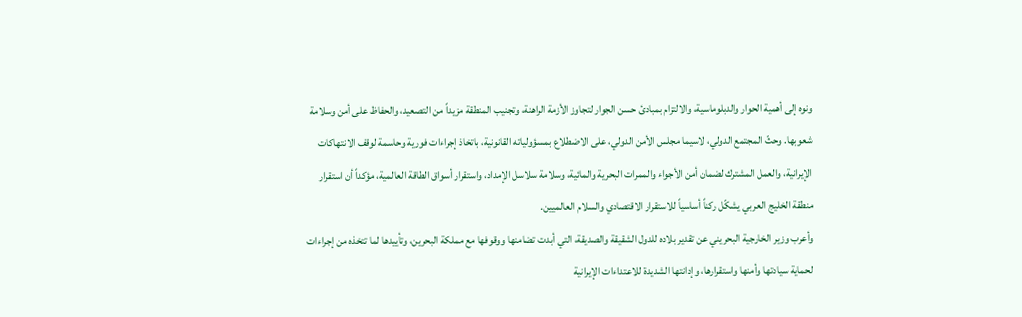ونوه إلى أهمية الحوار والدبلوماسية، والالتزام بمبادئ حسن الجوار لتجاوز الأزمة الراهنة، وتجنيب المنطقة مزيداً من التصعيد، والحفاظ على أمن وسلامة شعوبها. وحثّ المجتمع الدولي، لاسيما مجلس الأمن الدولي، على الاضطلاع بمسؤولياته القانونية، باتخاذ إجراءات فورية وحاسمة لوقف الانتهاكات الإيرانية، والعمل المشترك لضمان أمن الأجواء والممرات البحرية والمائية، وسلامة سلاسل الإمداد، واستقرار أسواق الطاقة العالمية، مؤكداً أن استقرار منطقة الخليج العربي يشكّل ركناً أساسياً للاستقرار الاقتصادي والسلام العالميين.
وأعرب وزير الخارجية البحريني عن تقدير بلاده للدول الشقيقة والصديقة، التي أبدت تضامنها ووقوفها مع مملكة البحرين، وتأييدها لما تتخذه من إجراءات لحماية سيادتها وأمنها واستقرارها، وإدانتها الشديدة للاعتداءات الإيرانية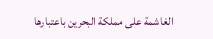الغاشمة على مملكة البحرين باعتبارها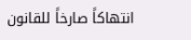انتهاكاً صارخاً للقانون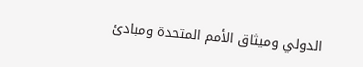الدولي وميثاق الأمم المتحدة ومبادئ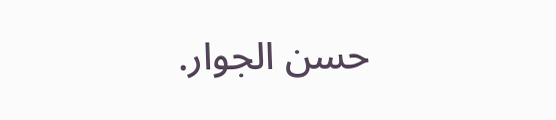حسن الجوار.